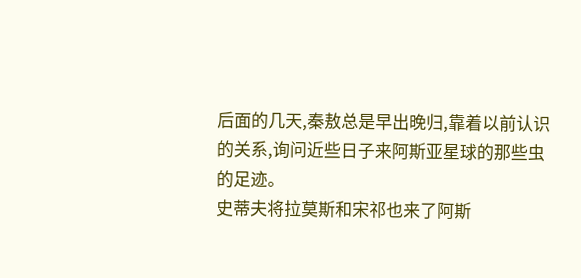后面的几天,秦敖总是早出晚归,靠着以前认识的关系,询问近些日子来阿斯亚星球的那些虫的足迹。
史蒂夫将拉莫斯和宋祁也来了阿斯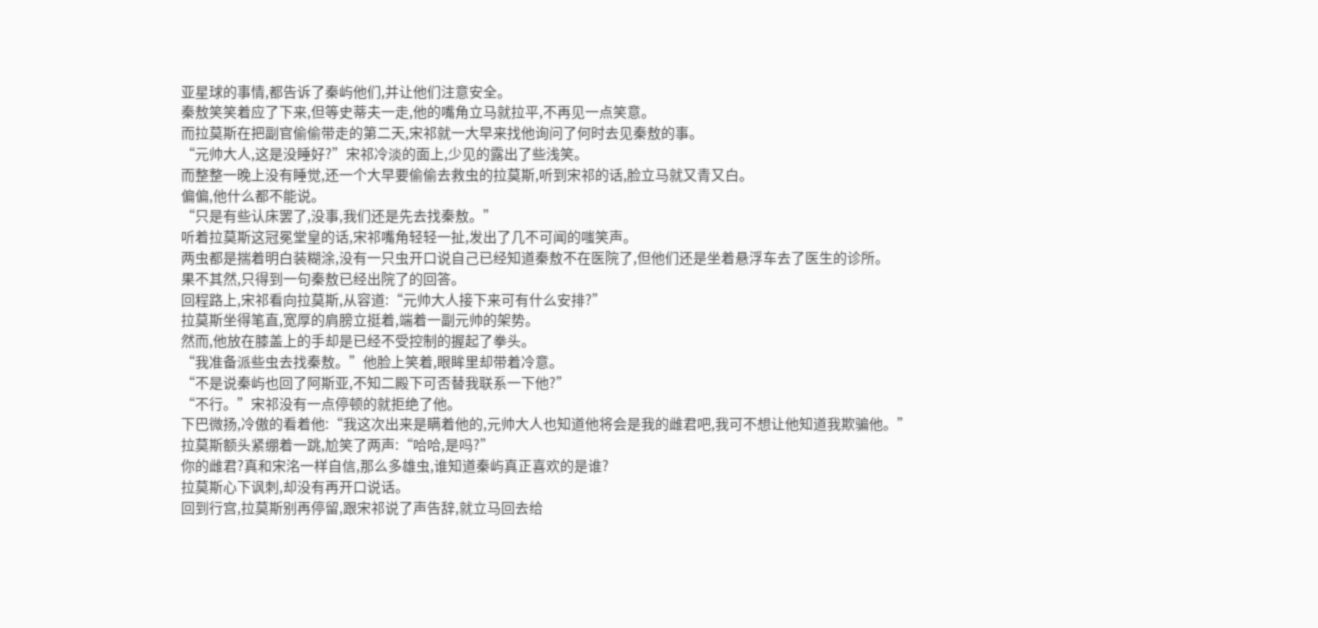亚星球的事情,都告诉了秦屿他们,并让他们注意安全。
秦敖笑笑着应了下来,但等史蒂夫一走,他的嘴角立马就拉平,不再见一点笑意。
而拉莫斯在把副官偷偷带走的第二天,宋祁就一大早来找他询问了何时去见秦敖的事。
“元帅大人,这是没睡好?”宋祁冷淡的面上,少见的露出了些浅笑。
而整整一晚上没有睡觉,还一个大早要偷偷去救虫的拉莫斯,听到宋祁的话,脸立马就又青又白。
偏偏,他什么都不能说。
“只是有些认床罢了,没事,我们还是先去找秦敖。”
听着拉莫斯这冠冕堂皇的话,宋祁嘴角轻轻一扯,发出了几不可闻的嗤笑声。
两虫都是揣着明白装糊涂,没有一只虫开口说自己已经知道秦敖不在医院了,但他们还是坐着悬浮车去了医生的诊所。
果不其然,只得到一句秦敖已经出院了的回答。
回程路上,宋祁看向拉莫斯,从容道:“元帅大人接下来可有什么安排?”
拉莫斯坐得笔直,宽厚的肩膀立挺着,端着一副元帅的架势。
然而,他放在膝盖上的手却是已经不受控制的握起了拳头。
“我准备派些虫去找秦敖。”他脸上笑着,眼眸里却带着冷意。
“不是说秦屿也回了阿斯亚,不知二殿下可否替我联系一下他?”
“不行。”宋祁没有一点停顿的就拒绝了他。
下巴微扬,冷傲的看着他:“我这次出来是瞒着他的,元帅大人也知道他将会是我的雌君吧,我可不想让他知道我欺骗他。”
拉莫斯额头紧绷着一跳,尬笑了两声:“哈哈,是吗?”
你的雌君?真和宋洺一样自信,那么多雄虫,谁知道秦屿真正喜欢的是谁?
拉莫斯心下讽刺,却没有再开口说话。
回到行宫,拉莫斯别再停留,跟宋祁说了声告辞,就立马回去给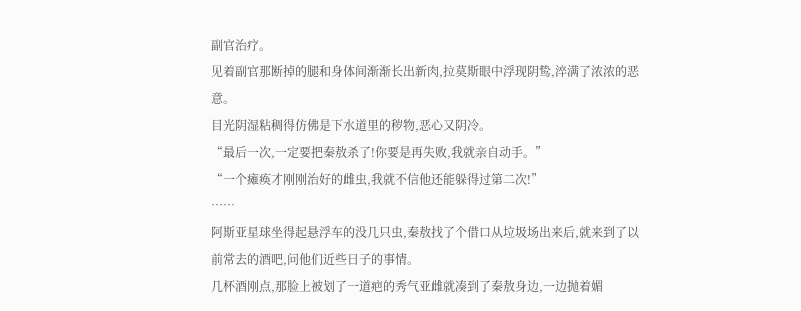副官治疗。
见着副官那断掉的腿和身体间渐渐长出新肉,拉莫斯眼中浮现阴鸷,淬满了浓浓的恶意。
目光阴湿粘稠得仿佛是下水道里的秽物,恶心又阴冷。
“最后一次,一定要把秦敖杀了!你要是再失败,我就亲自动手。”
“一个瘫痪才刚刚治好的雌虫,我就不信他还能躲得过第二次!”
……
阿斯亚星球坐得起悬浮车的没几只虫,秦敖找了个借口从垃圾场出来后,就来到了以前常去的酒吧,问他们近些日子的事情。
几杯酒刚点,那脸上被划了一道疤的秀气亚雌就凑到了秦敖身边,一边抛着媚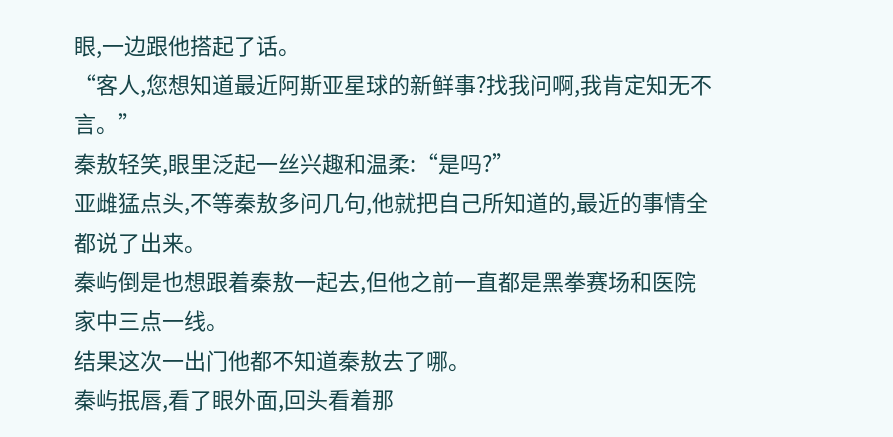眼,一边跟他搭起了话。
“客人,您想知道最近阿斯亚星球的新鲜事?找我问啊,我肯定知无不言。”
秦敖轻笑,眼里泛起一丝兴趣和温柔:“是吗?”
亚雌猛点头,不等秦敖多问几句,他就把自己所知道的,最近的事情全都说了出来。
秦屿倒是也想跟着秦敖一起去,但他之前一直都是黑拳赛场和医院家中三点一线。
结果这次一出门他都不知道秦敖去了哪。
秦屿抿唇,看了眼外面,回头看着那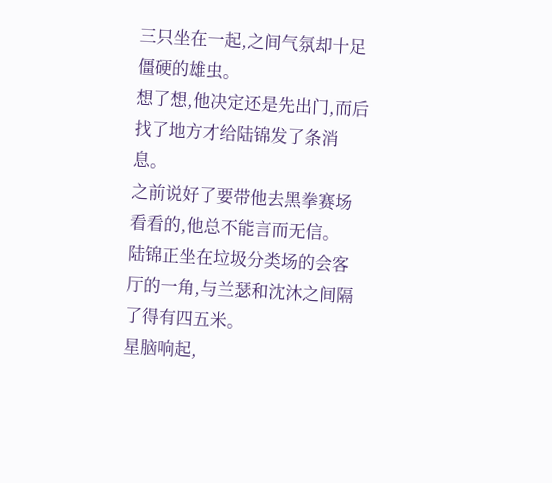三只坐在一起,之间气氛却十足僵硬的雄虫。
想了想,他决定还是先出门,而后找了地方才给陆锦发了条消息。
之前说好了要带他去黑拳赛场看看的,他总不能言而无信。
陆锦正坐在垃圾分类场的会客厅的一角,与兰瑟和沈沐之间隔了得有四五米。
星脑响起,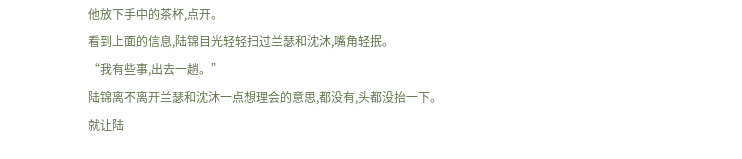他放下手中的茶杯,点开。
看到上面的信息,陆锦目光轻轻扫过兰瑟和沈沐,嘴角轻抿。
“我有些事,出去一趟。”
陆锦离不离开兰瑟和沈沐一点想理会的意思,都没有,头都没抬一下。
就让陆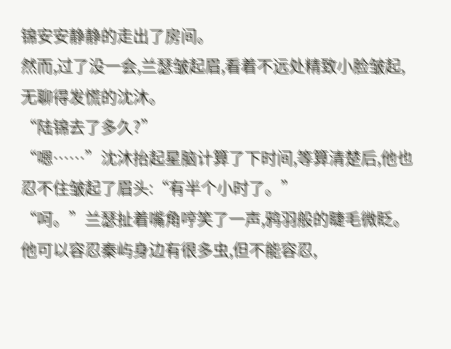锦安安静静的走出了房间。
然而,过了没一会,兰瑟皱起眉,看着不远处精致小脸皱起,无聊得发慌的沈沐。
“陆锦去了多久?”
“嗯……”沈沐抬起星脑计算了下时间,等算清楚后,他也忍不住皱起了眉头:“有半个小时了。”
“呵。”兰瑟扯着嘴角哼笑了一声,鸦羽般的睫毛微眨。
他可以容忍秦屿身边有很多虫,但不能容忍,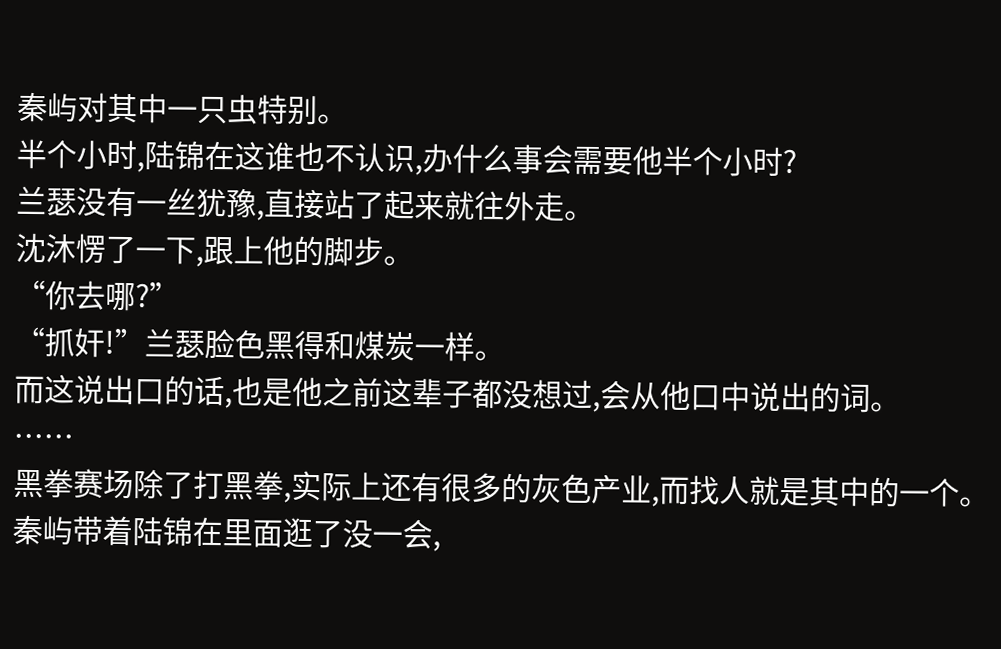秦屿对其中一只虫特别。
半个小时,陆锦在这谁也不认识,办什么事会需要他半个小时?
兰瑟没有一丝犹豫,直接站了起来就往外走。
沈沐愣了一下,跟上他的脚步。
“你去哪?”
“抓奸!”兰瑟脸色黑得和煤炭一样。
而这说出口的话,也是他之前这辈子都没想过,会从他口中说出的词。
……
黑拳赛场除了打黑拳,实际上还有很多的灰色产业,而找人就是其中的一个。
秦屿带着陆锦在里面逛了没一会,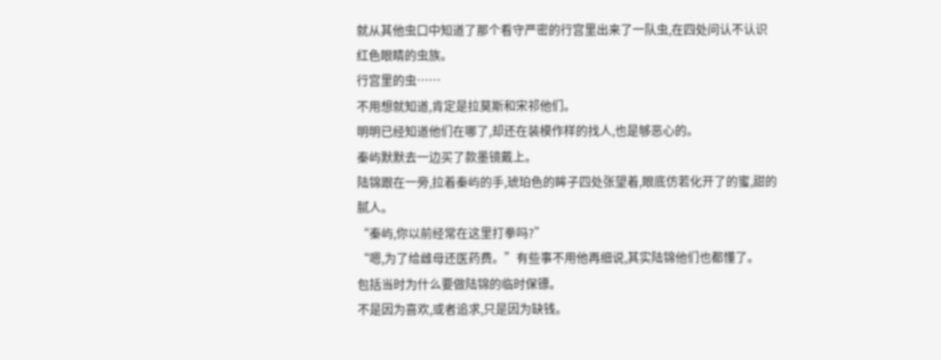就从其他虫口中知道了那个看守严密的行宫里出来了一队虫,在四处问认不认识红色眼睛的虫族。
行宫里的虫……
不用想就知道,肯定是拉莫斯和宋祁他们。
明明已经知道他们在哪了,却还在装模作样的找人,也是够恶心的。
秦屿默默去一边买了款墨镜戴上。
陆锦跟在一旁,拉着秦屿的手,琥珀色的眸子四处张望着,眼底仿若化开了的蜜,甜的腻人。
“秦屿,你以前经常在这里打拳吗?”
“嗯,为了给雌母还医药费。”有些事不用他再细说,其实陆锦他们也都懂了。
包括当时为什么要做陆锦的临时保镖。
不是因为喜欢,或者追求,只是因为缺钱。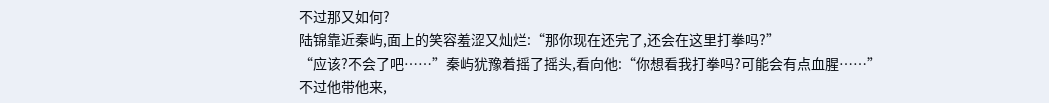不过那又如何?
陆锦靠近秦屿,面上的笑容羞涩又灿烂:“那你现在还完了,还会在这里打拳吗?”
“应该?不会了吧……”秦屿犹豫着摇了摇头,看向他:“你想看我打拳吗?可能会有点血腥……”
不过他带他来,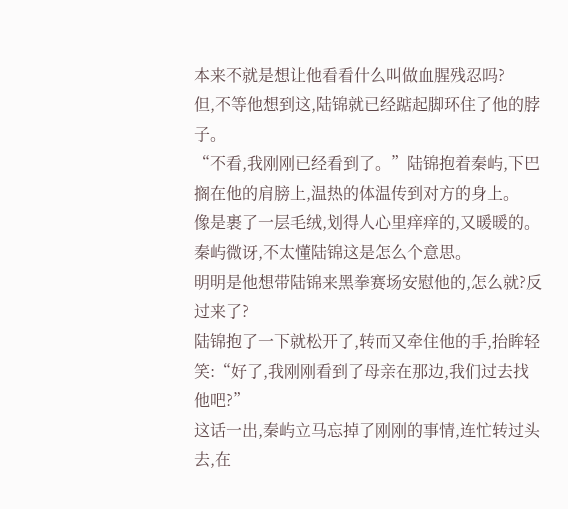本来不就是想让他看看什么叫做血腥残忍吗?
但,不等他想到这,陆锦就已经踮起脚环住了他的脖子。
“不看,我刚刚已经看到了。”陆锦抱着秦屿,下巴搁在他的肩膀上,温热的体温传到对方的身上。
像是裹了一层毛绒,划得人心里痒痒的,又暖暖的。
秦屿微讶,不太懂陆锦这是怎么个意思。
明明是他想带陆锦来黑拳赛场安慰他的,怎么就?反过来了?
陆锦抱了一下就松开了,转而又牵住他的手,抬眸轻笑:“好了,我刚刚看到了母亲在那边,我们过去找他吧?”
这话一出,秦屿立马忘掉了刚刚的事情,连忙转过头去,在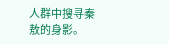人群中搜寻秦敖的身影。